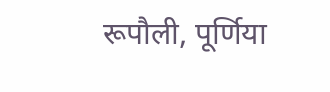रूपौली, पूर्णिया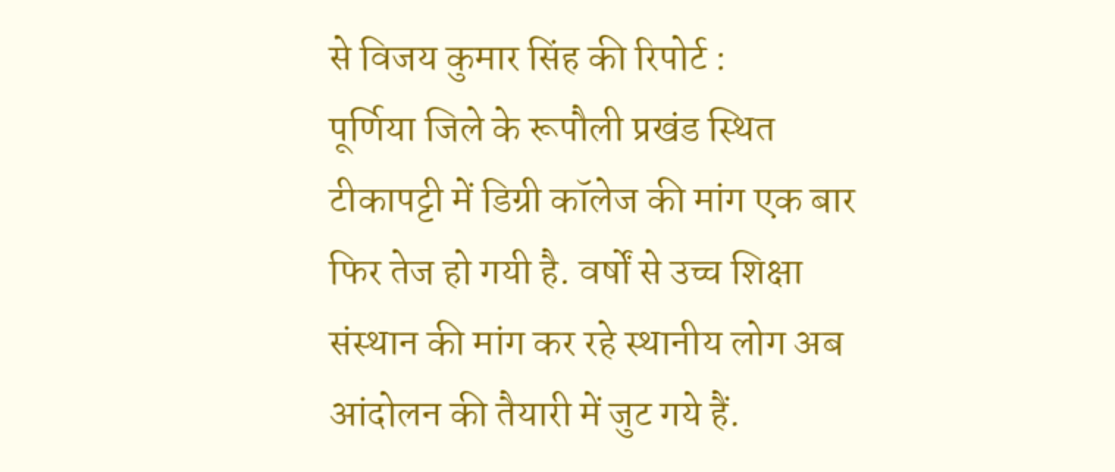से विजय कुमार सिंह की रिपोर्ट :
पूर्णिया जिले के रूपौली प्रखंड स्थित टीकापट्टी में डिग्री कॉलेज की मांग एक बार फिर तेज हो गयी है. वर्षों से उच्च शिक्षा संस्थान की मांग कर रहे स्थानीय लोग अब आंदोलन की तैयारी में जुट गये हैं.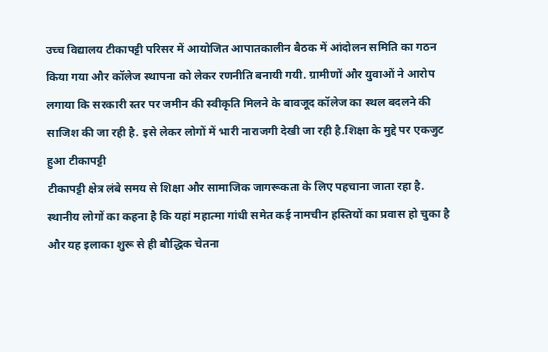उच्च विद्यालय टीकापट्टी परिसर में आयोजित आपातकालीन बैठक में आंदोलन समिति का गठन किया गया और कॉलेज स्थापना को लेकर रणनीति बनायी गयी. ग्रामीणों और युवाओं ने आरोप लगाया कि सरकारी स्तर पर जमीन की स्वीकृति मिलने के बावजूद कॉलेज का स्थल बदलने की साजिश की जा रही है. इसे लेकर लोगों में भारी नाराजगी देखी जा रही है.शिक्षा के मुद्दे पर एकजुट हुआ टीकापट्टी
टीकापट्टी क्षेत्र लंबे समय से शिक्षा और सामाजिक जागरूकता के लिए पहचाना जाता रहा है. स्थानीय लोगों का कहना है कि यहां महात्मा गांधी समेत कई नामचीन हस्तियों का प्रवास हो चुका है और यह इलाका शुरू से ही बौद्धिक चेतना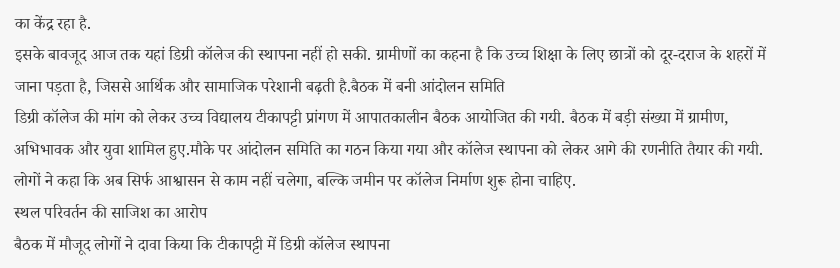का केंद्र रहा है.
इसके बावजूद आज तक यहां डिग्री कॉलेज की स्थापना नहीं हो सकी. ग्रामीणों का कहना है कि उच्च शिक्षा के लिए छात्रों को दूर-दराज के शहरों में जाना पड़ता है, जिससे आर्थिक और सामाजिक परेशानी बढ़ती है.बैठक में बनी आंदोलन समिति
डिग्री कॉलेज की मांग को लेकर उच्च विद्यालय टीकापट्टी प्रांगण में आपातकालीन बैठक आयोजित की गयी. बैठक में बड़ी संख्या में ग्रामीण, अभिभावक और युवा शामिल हुए.मौके पर आंदोलन समिति का गठन किया गया और कॉलेज स्थापना को लेकर आगे की रणनीति तैयार की गयी. लोगों ने कहा कि अब सिर्फ आश्वासन से काम नहीं चलेगा, बल्कि जमीन पर कॉलेज निर्माण शुरू होना चाहिए.
स्थल परिवर्तन की साजिश का आरोप
बैठक में मौजूद लोगों ने दावा किया कि टीकापट्टी में डिग्री कॉलेज स्थापना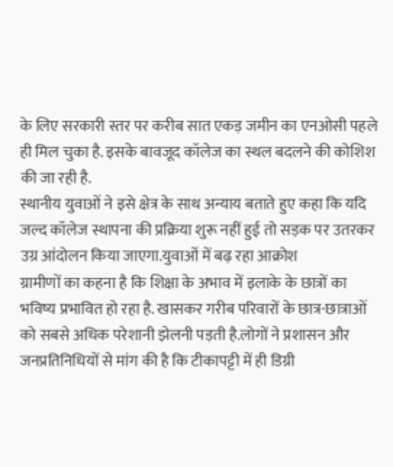के लिए सरकारी स्तर पर करीब सात एकड़ जमीन का एनओसी पहले ही मिल चुका है. इसके बावजूद कॉलेज का स्थल बदलने की कोशिश की जा रही है.
स्थानीय युवाओं ने इसे क्षेत्र के साथ अन्याय बताते हुए कहा कि यदि जल्द कॉलेज स्थापना की प्रक्रिया शुरू नहीं हुई तो सड़क पर उतरकर उग्र आंदोलन किया जाएगा.युवाओं में बढ़ रहा आक्रोश
ग्रामीणों का कहना है कि शिक्षा के अभाव में इलाके के छात्रों का भविष्य प्रभावित हो रहा है. खासकर गरीब परिवारों के छात्र-छात्राओं को सबसे अधिक परेशानी झेलनी पड़ती है.लोगों ने प्रशासन और जनप्रतिनिधियों से मांग की है कि टीकापट्टी में ही डिग्री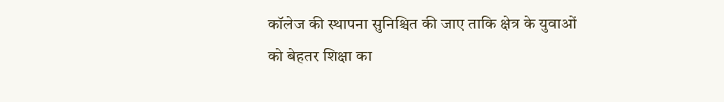कॉलेज की स्थापना सुनिश्चित की जाए ताकि क्षेत्र के युवाओं को बेहतर शिक्षा का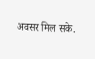अवसर मिल सके.